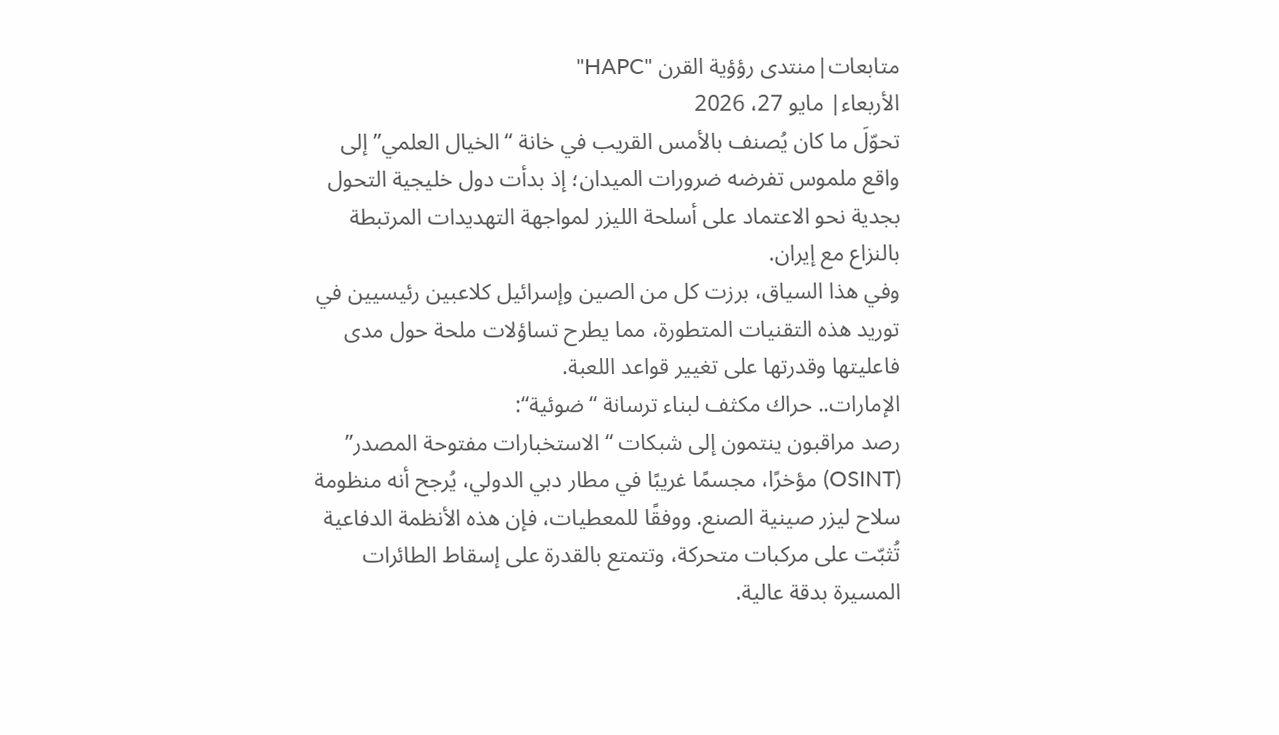متابعات|منتدى رؤؤية القرن "HAPC"
الأربعاء| مايو 27، 2026
تحوّلَ ما كان يُصنف بالأمس القريب في خانة “الخيال العلمي” إلى واقع ملموس تفرضه ضرورات الميدان؛ إذ بدأت دول خليجية التحول بجدية نحو الاعتماد على أسلحة الليزر لمواجهة التهديدات المرتبطة بالنزاع مع إيران.
وفي هذا السياق، برزت كل من الصين وإسرائيل كلاعبين رئيسيين في توريد هذه التقنيات المتطورة، مما يطرح تساؤلات ملحة حول مدى فاعليتها وقدرتها على تغيير قواعد اللعبة.
الإمارات.. حراك مكثف لبناء ترسانة “ضوئية“:
رصد مراقبون ينتمون إلى شبكات “الاستخبارات مفتوحة المصدر” (OSINT) مؤخرًا، مجسمًا غريبًا في مطار دبي الدولي، يُرجح أنه منظومة سلاح ليزر صينية الصنع. ووفقًا للمعطيات، فإن هذه الأنظمة الدفاعية تُثبّت على مركبات متحركة، وتتمتع بالقدرة على إسقاط الطائرات المسيرة بدقة عالية.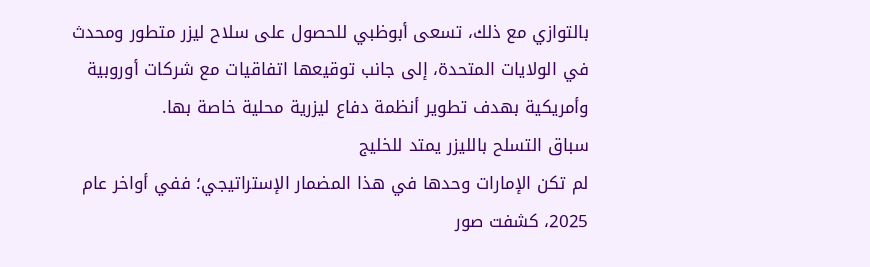بالتوازي مع ذلك، تسعى أبوظبي للحصول على سلاح ليزر متطور ومحدث في الولايات المتحدة، إلى جانب توقيعها اتفاقيات مع شركات أوروبية وأمريكية بهدف تطوير أنظمة دفاع ليزرية محلية خاصة بها.
سباق التسلح بالليزر يمتد للخليج
لم تكن الإمارات وحدها في هذا المضمار الإستراتيجي؛ ففي أواخر عام 2025، كشفت صور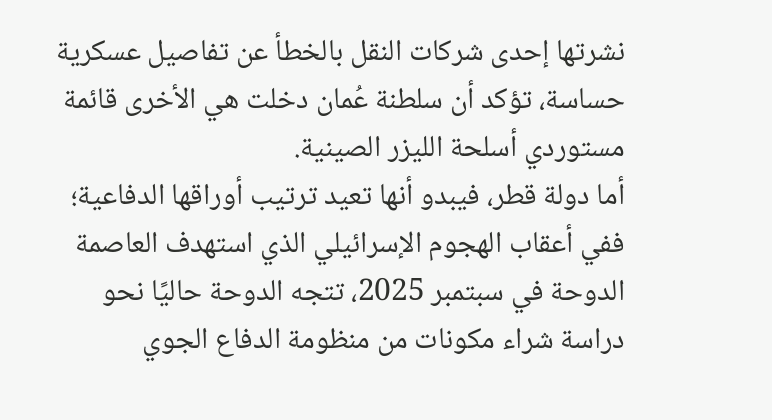نشرتها إحدى شركات النقل بالخطأ عن تفاصيل عسكرية حساسة، تؤكد أن سلطنة عُمان دخلت هي الأخرى قائمة مستوردي أسلحة الليزر الصينية.
أما دولة قطر، فيبدو أنها تعيد ترتيب أوراقها الدفاعية؛ ففي أعقاب الهجوم الإسرائيلي الذي استهدف العاصمة الدوحة في سبتمبر 2025، تتجه الدوحة حاليًا نحو دراسة شراء مكونات من منظومة الدفاع الجوي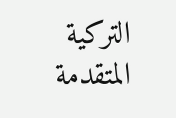التركية المتقدمة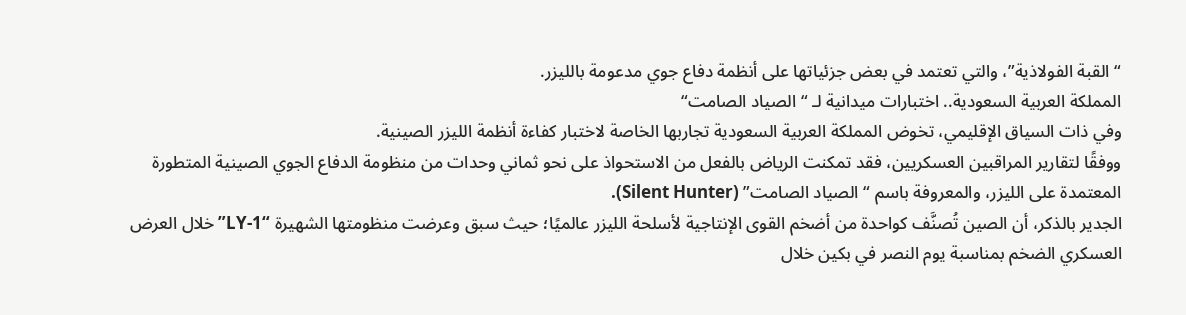“القبة الفولاذية”، والتي تعتمد في بعض جزئياتها على أنظمة دفاع جوي مدعومة بالليزر.
المملكة العربية السعودية.. اختبارات ميدانية لـ “الصياد الصامت“
وفي ذات السياق الإقليمي، تخوض المملكة العربية السعودية تجاربها الخاصة لاختبار كفاءة أنظمة الليزر الصينية.
ووفقًا لتقارير المراقبين العسكريين، فقد تمكنت الرياض بالفعل من الاستحواذ على نحو ثماني وحدات من منظومة الدفاع الجوي الصينية المتطورة المعتمدة على الليزر، والمعروفة باسم “الصياد الصامت” (Silent Hunter).
الجدير بالذكر، أن الصين تُصنَّف كواحدة من أضخم القوى الإنتاجية لأسلحة الليزر عالميًا؛ حيث سبق وعرضت منظومتها الشهيرة “LY-1” خلال العرض العسكري الضخم بمناسبة يوم النصر في بكين خلال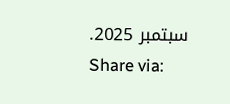سبتمبر 2025.
Share via: